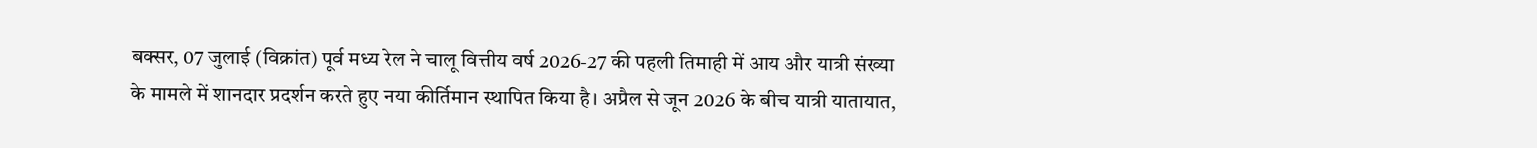बक्सर, 07 जुलाई (विक्रांत) पूर्व मध्य रेल ने चालू वित्तीय वर्ष 2026-27 की पहली तिमाही में आय और यात्री संख्या के मामले में शानदार प्रदर्शन करते हुए नया कीर्तिमान स्थापित किया है। अप्रैल से जून 2026 के बीच यात्री यातायात,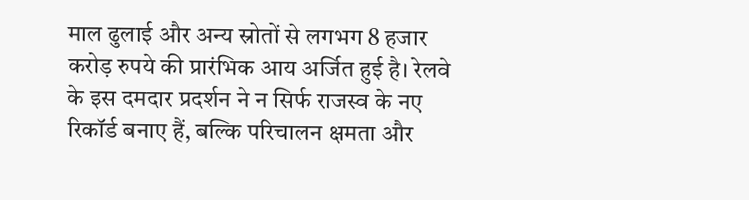माल ढुलाई और अन्य स्रोतों से लगभग 8 हजार करोड़ रुपये की प्रारंभिक आय अर्जित हुई है। रेलवे के इस दमदार प्रदर्शन ने न सिर्फ राजस्व के नए रिकॉर्ड बनाए हैं, बल्कि परिचालन क्षमता और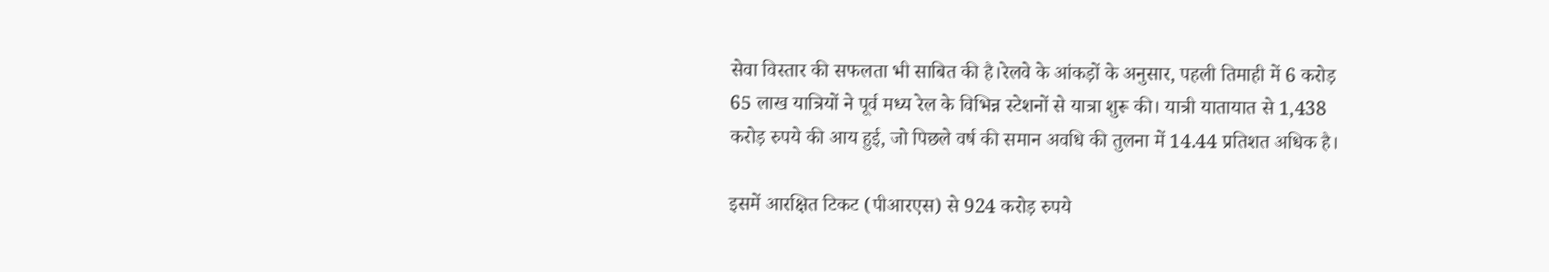सेवा विस्तार की सफलता भी साबित की है।रेलवे के आंकड़ों के अनुसार, पहली तिमाही में 6 करोड़ 65 लाख यात्रियों ने पूर्व मध्य रेल के विभिन्न स्टेशनों से यात्रा शुरू की। यात्री यातायात से 1,438 करोड़ रुपये की आय हुई, जो पिछले वर्ष की समान अवधि की तुलना में 14.44 प्रतिशत अधिक है।

इसमें आरक्षित टिकट (पीआरएस) से 924 करोड़ रुपये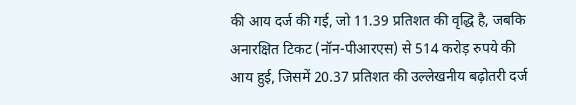की आय दर्ज की गई, जो 11.39 प्रतिशत की वृद्धि है, जबकि अनारक्षित टिकट (नॉन-पीआरएस) से 514 करोड़ रुपये की आय हुई, जिसमें 20.37 प्रतिशत की उल्लेखनीय बढ़ोतरी दर्ज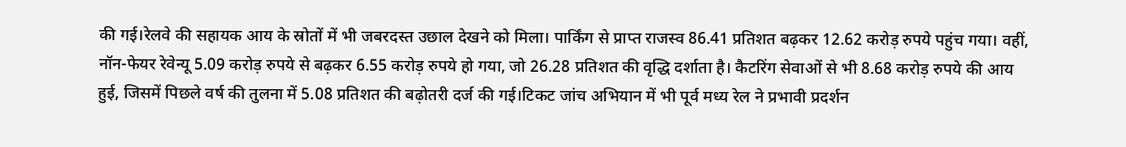की गई।रेलवे की सहायक आय के स्रोतों में भी जबरदस्त उछाल देखने को मिला। पार्किंग से प्राप्त राजस्व 86.41 प्रतिशत बढ़कर 12.62 करोड़ रुपये पहुंच गया। वहीं, नॉन-फेयर रेवेन्यू 5.09 करोड़ रुपये से बढ़कर 6.55 करोड़ रुपये हो गया, जो 26.28 प्रतिशत की वृद्धि दर्शाता है। कैटरिंग सेवाओं से भी 8.68 करोड़ रुपये की आय हुई, जिसमें पिछले वर्ष की तुलना में 5.08 प्रतिशत की बढ़ोतरी दर्ज की गई।टिकट जांच अभियान में भी पूर्व मध्य रेल ने प्रभावी प्रदर्शन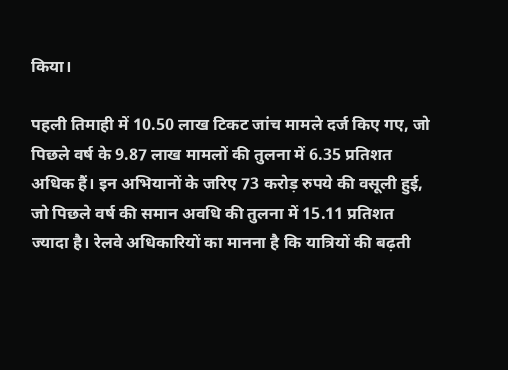किया।

पहली तिमाही में 10.50 लाख टिकट जांच मामले दर्ज किए गए, जो पिछले वर्ष के 9.87 लाख मामलों की तुलना में 6.35 प्रतिशत अधिक हैं। इन अभियानों के जरिए 73 करोड़ रुपये की वसूली हुई, जो पिछले वर्ष की समान अवधि की तुलना में 15.11 प्रतिशत ज्यादा है। रेलवे अधिकारियों का मानना है कि यात्रियों की बढ़ती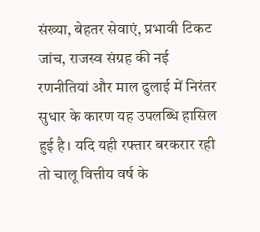संख्या, बेहतर सेवाएं, प्रभावी टिकट जांच, राजस्व संग्रह की नई रणनीतियां और माल ढुलाई में निरंतर सुधार के कारण यह उपलब्धि हासिल हुई है। यदि यही रफ्तार बरकरार रही तो चालू वित्तीय वर्ष के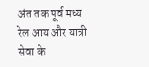अंत तक पूर्व मध्य रेल आय और यात्री सेवा के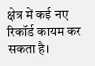क्षेत्र में कई नए रिकॉर्ड कायम कर सकता है।